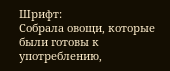Шрифт:
Собрала овощи, которые были готовы к употреблению,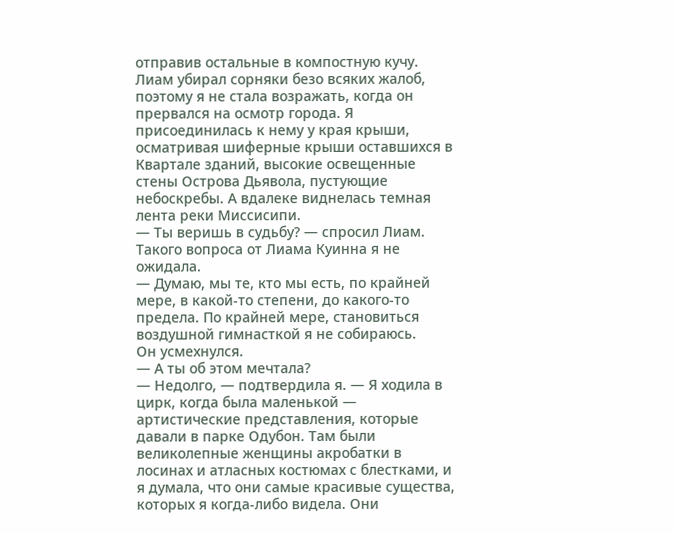отправив остальные в компостную кучу. Лиам убирал сорняки безо всяких жалоб, поэтому я не стала возражать, когда он прервался на осмотр города. Я присоединилась к нему у края крыши, осматривая шиферные крыши оставшихся в Квартале зданий, высокие освещенные стены Острова Дьявола, пустующие небоскребы. А вдалеке виднелась темная лента реки Миссисипи.
— Ты веришь в судьбу? — спросил Лиам.
Такого вопроса от Лиама Куинна я не ожидала.
— Думаю, мы те, кто мы есть, по крайней мере, в какой-то степени, до какого-то предела. По крайней мере, становиться воздушной гимнасткой я не собираюсь.
Он усмехнулся.
— А ты об этом мечтала?
— Недолго, — подтвердила я. — Я ходила в цирк, когда была маленькой — артистические представления, которые давали в парке Одубон. Там были великолепные женщины акробатки в лосинах и атласных костюмах с блестками, и я думала, что они самые красивые существа, которых я когда-либо видела. Они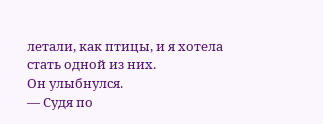летали, как птицы, и я хотела стать одной из них.
Он улыбнулся.
— Судя по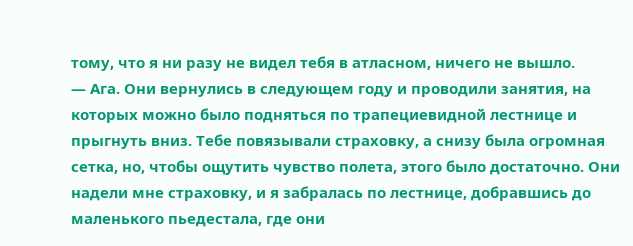тому, что я ни разу не видел тебя в атласном, ничего не вышло.
— Ага. Они вернулись в следующем году и проводили занятия, на которых можно было подняться по трапециевидной лестнице и прыгнуть вниз. Тебе повязывали страховку, а снизу была огромная сетка, но, чтобы ощутить чувство полета, этого было достаточно. Они надели мне страховку, и я забралась по лестнице, добравшись до маленького пьедестала, где они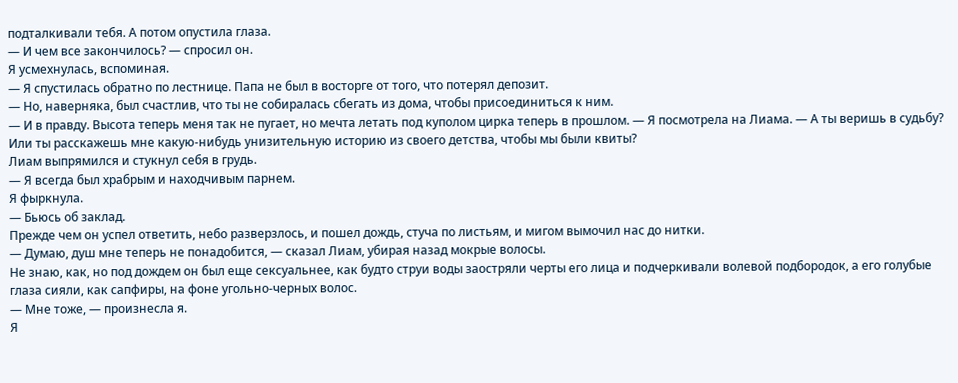подталкивали тебя. А потом опустила глаза.
— И чем все закончилось? — спросил он.
Я усмехнулась, вспоминая.
— Я спустилась обратно по лестнице. Папа не был в восторге от того, что потерял депозит.
— Но, наверняка, был счастлив, что ты не собиралась сбегать из дома, чтобы присоединиться к ним.
— И в правду. Высота теперь меня так не пугает, но мечта летать под куполом цирка теперь в прошлом. — Я посмотрела на Лиама. — А ты веришь в судьбу? Или ты расскажешь мне какую-нибудь унизительную историю из своего детства, чтобы мы были квиты?
Лиам выпрямился и стукнул себя в грудь.
— Я всегда был храбрым и находчивым парнем.
Я фыркнула.
— Бьюсь об заклад.
Прежде чем он успел ответить, небо разверзлось, и пошел дождь, стуча по листьям, и мигом вымочил нас до нитки.
— Думаю, душ мне теперь не понадобится, — сказал Лиам, убирая назад мокрые волосы.
Не знаю, как, но под дождем он был еще сексуальнее, как будто струи воды заостряли черты его лица и подчеркивали волевой подбородок, а его голубые глаза сияли, как сапфиры, на фоне угольно-черных волос.
— Мне тоже, — произнесла я.
Я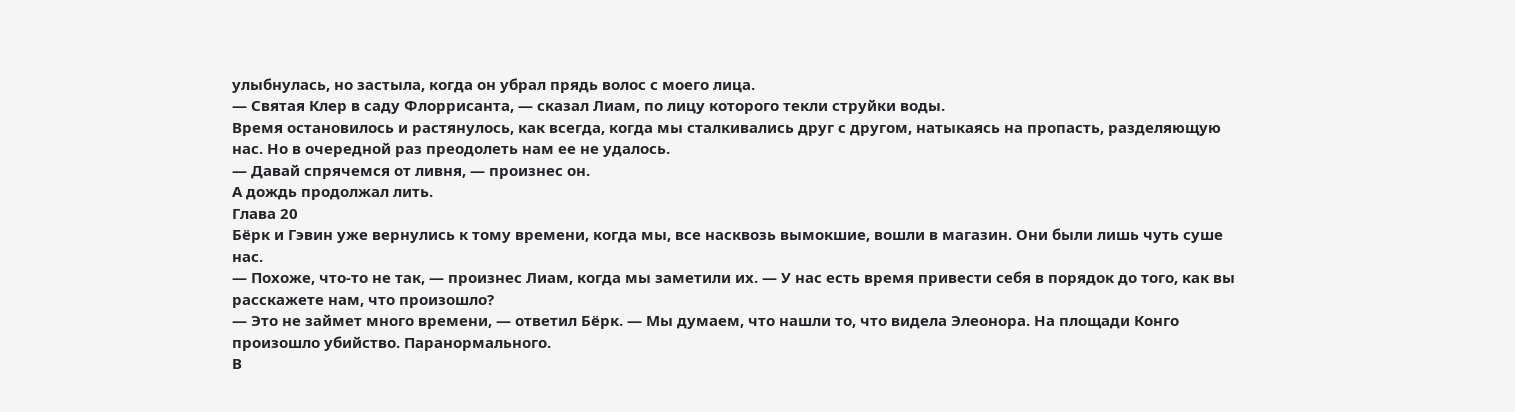улыбнулась, но застыла, когда он убрал прядь волос с моего лица.
— Святая Клер в саду Флоррисанта, — сказал Лиам, по лицу которого текли струйки воды.
Время остановилось и растянулось, как всегда, когда мы сталкивались друг с другом, натыкаясь на пропасть, разделяющую нас. Но в очередной раз преодолеть нам ее не удалось.
— Давай спрячемся от ливня, — произнес он.
А дождь продолжал лить.
Глава 20
Бёрк и Гэвин уже вернулись к тому времени, когда мы, все насквозь вымокшие, вошли в магазин. Они были лишь чуть суше нас.
— Похоже, что-то не так, — произнес Лиам, когда мы заметили их. — У нас есть время привести себя в порядок до того, как вы расскажете нам, что произошло?
— Это не займет много времени, — ответил Бёрк. — Мы думаем, что нашли то, что видела Элеонора. На площади Конго произошло убийство. Паранормального.
В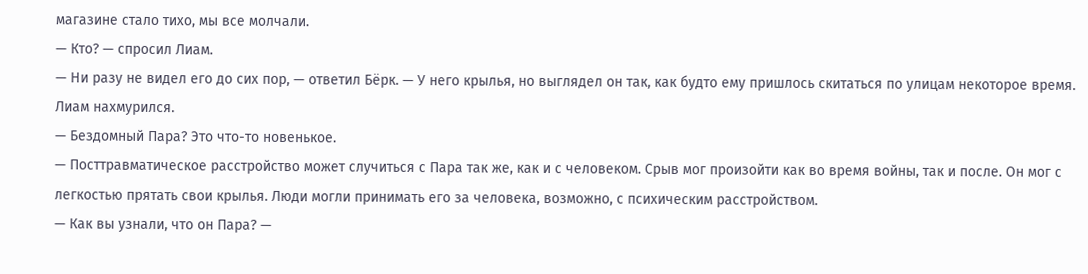магазине стало тихо, мы все молчали.
— Кто? — спросил Лиам.
— Ни разу не видел его до сих пор, — ответил Бёрк. — У него крылья, но выглядел он так, как будто ему пришлось скитаться по улицам некоторое время.
Лиам нахмурился.
— Бездомный Пара? Это что-то новенькое.
— Посттравматическое расстройство может случиться с Пара так же, как и с человеком. Срыв мог произойти как во время войны, так и после. Он мог с легкостью прятать свои крылья. Люди могли принимать его за человека, возможно, с психическим расстройством.
— Как вы узнали, что он Пара? —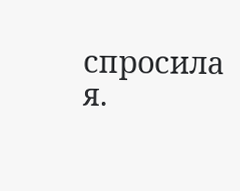спросила я.